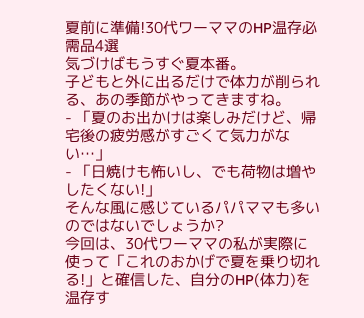夏前に準備!30代ワーママのHP温存必需品4選
気づけばもうすぐ夏本番。
子どもと外に出るだけで体力が削られる、あの季節がやってきますね。
- 「夏のお出かけは楽しみだけど、帰宅後の疲労感がすごくて気力がない…」
- 「日焼けも怖いし、でも荷物は増やしたくない!」
そんな風に感じているパパママも多いのではないでしょうか?
今回は、30代ワーママの私が実際に使って「これのおかげで夏を乗り切れる!」と確信した、自分のHP(体力)を温存す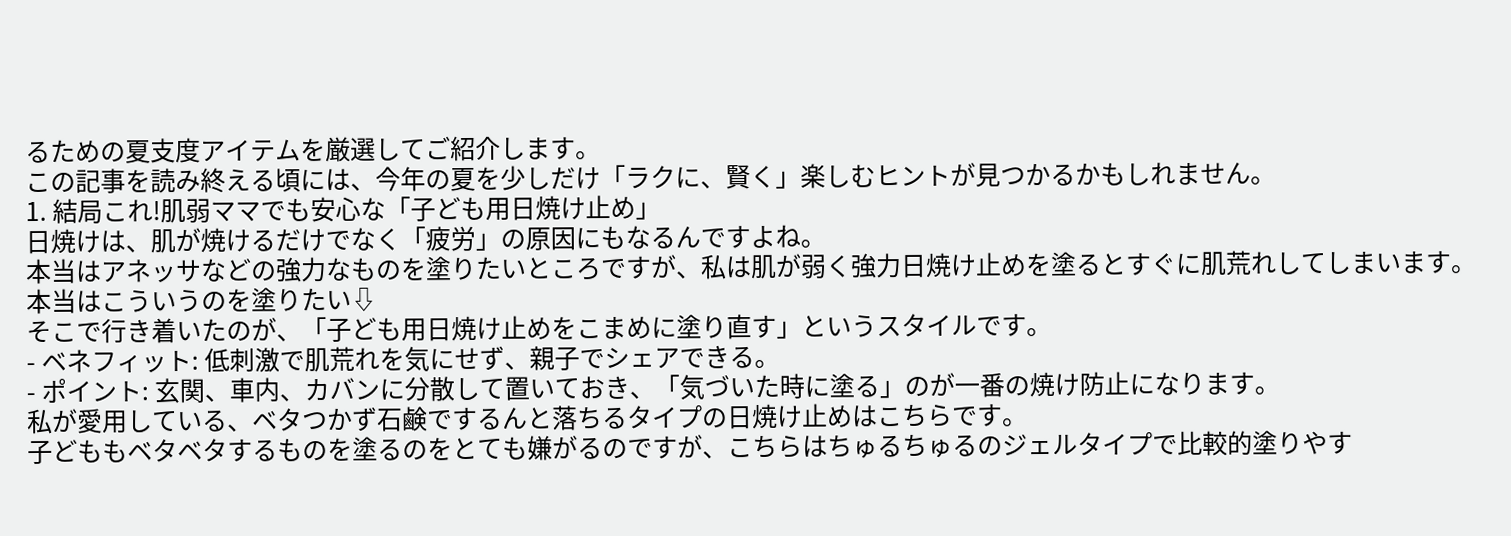るための夏支度アイテムを厳選してご紹介します。
この記事を読み終える頃には、今年の夏を少しだけ「ラクに、賢く」楽しむヒントが見つかるかもしれません。
1. 結局これ!肌弱ママでも安心な「子ども用日焼け止め」
日焼けは、肌が焼けるだけでなく「疲労」の原因にもなるんですよね。
本当はアネッサなどの強力なものを塗りたいところですが、私は肌が弱く強力日焼け止めを塗るとすぐに肌荒れしてしまいます。
本当はこういうのを塗りたい⇩
そこで行き着いたのが、「子ども用日焼け止めをこまめに塗り直す」というスタイルです。
- ベネフィット: 低刺激で肌荒れを気にせず、親子でシェアできる。
- ポイント: 玄関、車内、カバンに分散して置いておき、「気づいた時に塗る」のが一番の焼け防止になります。
私が愛用している、ベタつかず石鹸でするんと落ちるタイプの日焼け止めはこちらです。
子どももベタベタするものを塗るのをとても嫌がるのですが、こちらはちゅるちゅるのジェルタイプで比較的塗りやす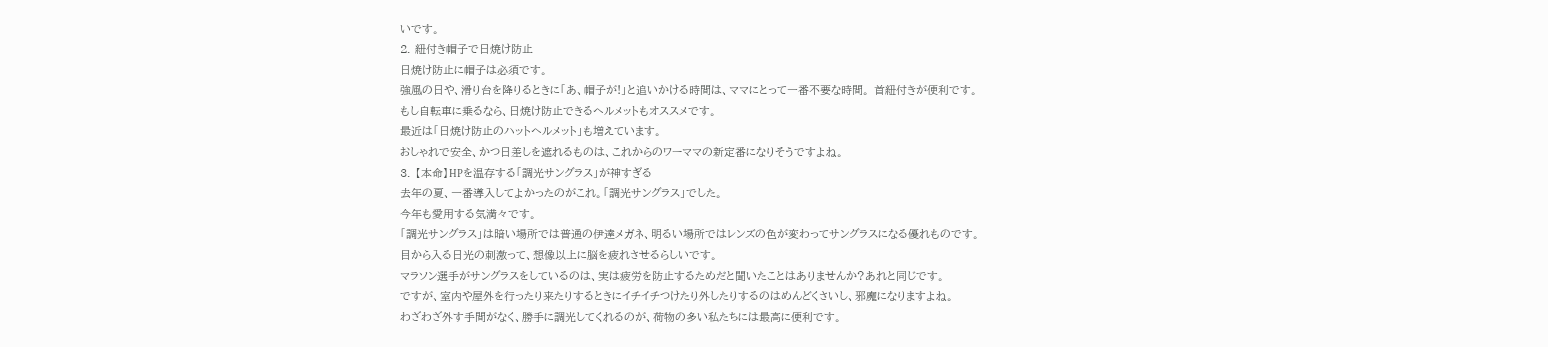いです。
2. 紐付き帽子で日焼け防止
日焼け防止に帽子は必須です。
強風の日や、滑り台を降りるときに「あ、帽子が!」と追いかける時間は、ママにとって一番不要な時間。 首紐付きが便利です。
もし自転車に乗るなら、日焼け防止できるヘルメットもオススメです。
最近は「日焼け防止のハットヘルメット」も増えています。
おしゃれで安全、かつ日差しを遮れるものは、これからのワーママの新定番になりそうですよね。
3. 【本命】HPを温存する「調光サングラス」が神すぎる
去年の夏、一番導入してよかったのがこれ。「調光サングラス」でした。
今年も愛用する気満々です。
「調光サングラス」は暗い場所では普通の伊達メガネ、明るい場所ではレンズの色が変わってサングラスになる優れものです。
目から入る日光の刺激って、想像以上に脳を疲れさせるらしいです。
マラソン選手がサングラスをしているのは、実は疲労を防止するためだと聞いたことはありませんか?あれと同じです。
ですが、室内や屋外を行ったり来たりするときにイチイチつけたり外したりするのはめんどくさいし、邪魔になりますよね。
わざわざ外す手間がなく、勝手に調光してくれるのが、荷物の多い私たちには最高に便利です。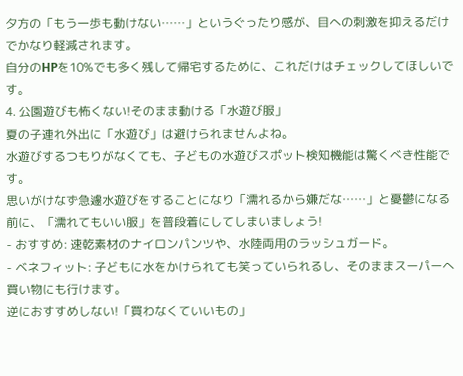夕方の「もう一歩も動けない……」というぐったり感が、目への刺激を抑えるだけでかなり軽減されます。
自分のHPを10%でも多く残して帰宅するために、これだけはチェックしてほしいです。
4. 公園遊びも怖くない!そのまま動ける「水遊び服」
夏の子連れ外出に「水遊び」は避けられませんよね。
水遊びするつもりがなくても、子どもの水遊びスポット検知機能は驚くべき性能です。
思いがけなず急遽水遊びをすることになり「濡れるから嫌だな……」と憂鬱になる前に、「濡れてもいい服」を普段着にしてしまいましょう!
- おすすめ: 速乾素材のナイロンパンツや、水陸両用のラッシュガード。
- ベネフィット: 子どもに水をかけられても笑っていられるし、そのままスーパーへ買い物にも行けます。
逆におすすめしない!「買わなくていいもの」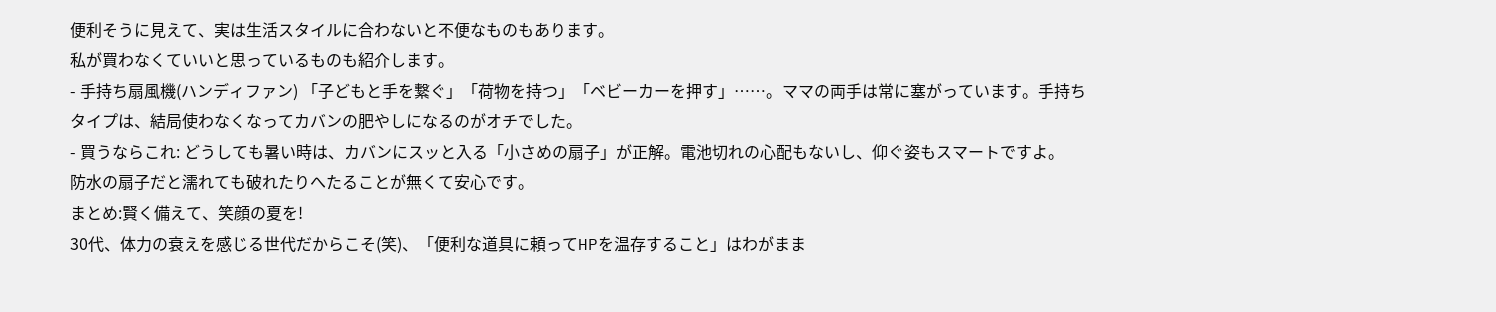便利そうに見えて、実は生活スタイルに合わないと不便なものもあります。
私が買わなくていいと思っているものも紹介します。
- 手持ち扇風機(ハンディファン) 「子どもと手を繋ぐ」「荷物を持つ」「ベビーカーを押す」……。ママの両手は常に塞がっています。手持ちタイプは、結局使わなくなってカバンの肥やしになるのがオチでした。
- 買うならこれ: どうしても暑い時は、カバンにスッと入る「小さめの扇子」が正解。電池切れの心配もないし、仰ぐ姿もスマートですよ。
防水の扇子だと濡れても破れたりへたることが無くて安心です。
まとめ:賢く備えて、笑顔の夏を!
30代、体力の衰えを感じる世代だからこそ(笑)、「便利な道具に頼ってHPを温存すること」はわがまま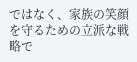ではなく、家族の笑顔を守るための立派な戦略で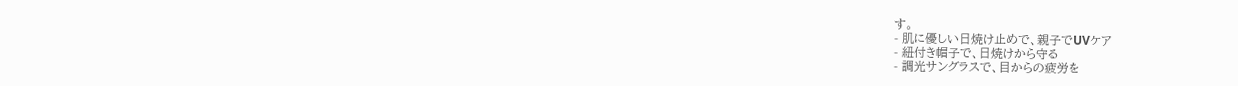す。
- 肌に優しい日焼け止めで、親子でUVケア
- 紐付き帽子で、日焼けから守る
- 調光サングラスで、目からの疲労を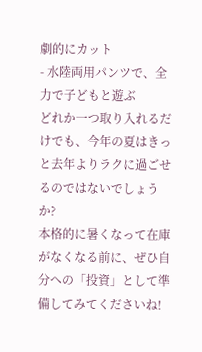劇的にカット
- 水陸両用パンツで、全力で子どもと遊ぶ
どれか一つ取り入れるだけでも、今年の夏はきっと去年よりラクに過ごせるのではないでしょうか?
本格的に暑くなって在庫がなくなる前に、ぜひ自分への「投資」として準備してみてくださいね!